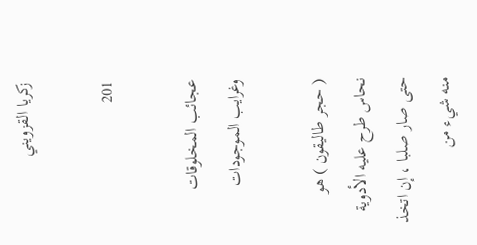زكريا القزويني

201

عجائب المخلوقات وغرايب الموجودات

( حجر طاليقون ) هو نحاس طرح عليه الأدوية حتى صار صلبا ، إن اتخذ منه شيء من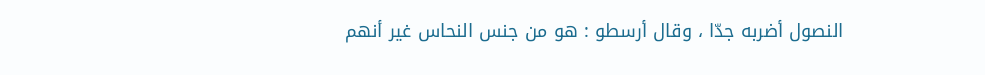النصول أضربه جدّا ، وقال أرسطو : هو من جنس النحاس غير أنهم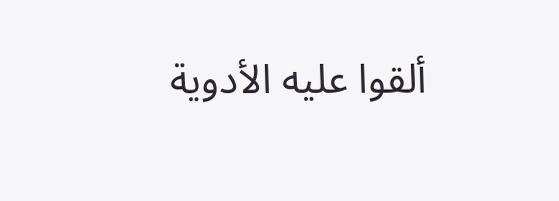ألقوا عليه الأدوية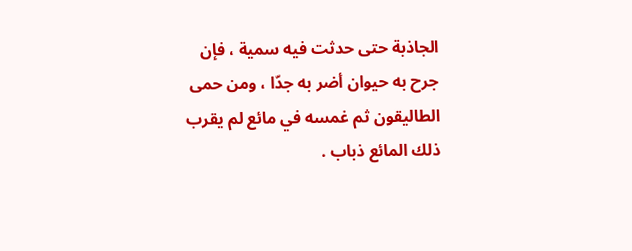الجاذبة حتى حدثت فيه سمية ، فإن جرح به حيوان أضر به جدّا ، ومن حمى الطاليقون ثم غمسه في مائع لم يقرب ذلك المائع ذباب .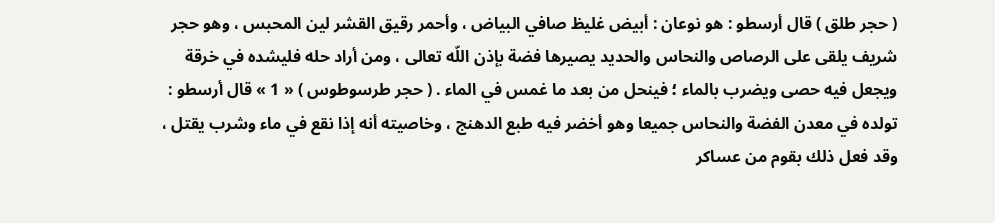( حجر طلق ) قال أرسطو : هو نوعان : أبيض غليظ صافي البياض ، وأحمر رقيق القشر لين المحبس ، وهو حجر شريف يلقى على الرصاص والنحاس والحديد يصيرها فضة بإذن اللّه تعالى ، ومن أراد حله فليشده في خرقة ويجعل فيه حصى ويضرب بالماء ؛ فينحل من بعد ما غمس في الماء . ( حجر طرسوطوس ) « 1 » قال أرسطو : تولده في معدن الفضة والنحاس جميعا وهو أخضر فيه طبع الدهنج ، وخاصيته أنه إذا نقع في ماء وشرب يقتل ، وقد فعل ذلك بقوم من عساكر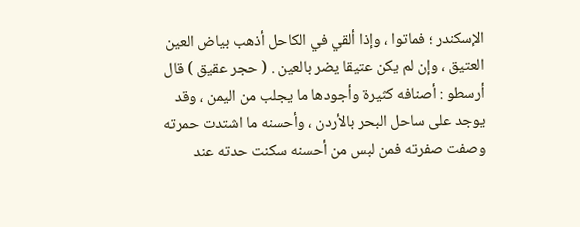الإسكندر ؛ فماتوا ، وإذا ألقي في الكاحل أذهب بياض العين العتيق ، وإن لم يكن عتيقا يضر بالعين . ( حجر عقيق ) قال أرسطو : أصنافه كثيرة وأجودها ما يجلب من اليمن ، وقد يوجد على ساحل البحر بالأردن ، وأحسنه ما اشتدت حمرته وصفت صفرته فمن لبس من أحسنه سكنت حدته عند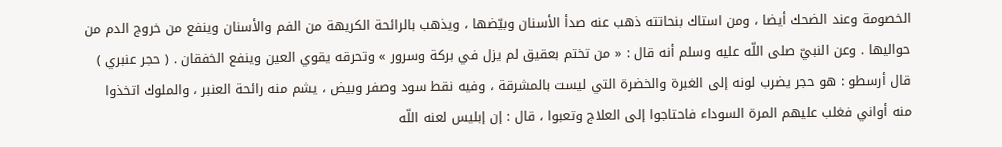الخصومة وعند الضحك أيضا ، ومن استاك بنحاتته ذهب عنه صدأ الأسنان وبيّضها ، ويذهب بالرائحة الكريهة من الفم والأسنان وينفع من خروج الدم من حواليها . وعن النبيّ صلى اللّه عليه وسلم أنه قال : « من تختم بعقيق لم يزل في بركة وسرور » وتحرقه يقوي العين وينفع الخفقان . ( حجر عنبري ) قال أرسطو : هو حجر يضرب لونه إلى الغبرة والخضرة التي ليست بالمشرقة ، وفيه نقط سود وصفر وبيض ، يشم منه رائحة العنبر ، والملوك اتخذوا منه أواني فغلب عليهم المرة السوداء فاحتاجوا إلى العلاج وتعبوا ، قال : إن إبليس لعنه اللّه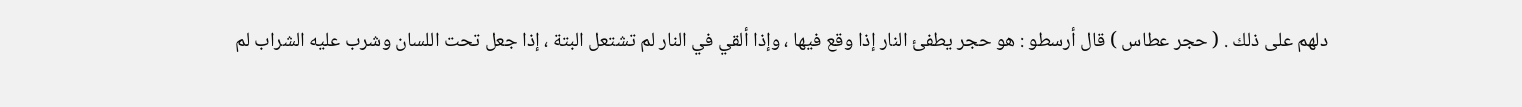دلهم على ذلك . ( حجر عطاس ) قال أرسطو : هو حجر يطفئ النار إذا وقع فيها ، وإذا ألقي في النار لم تشتعل البتة ، إذا جعل تحت اللسان وشرب عليه الشراب لم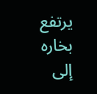يرتفع بخاره إلى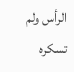الرأس ولم تسكره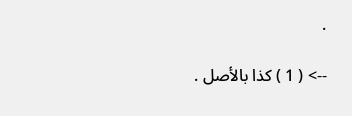.

--> ( 1 ) كذا بالأصل .